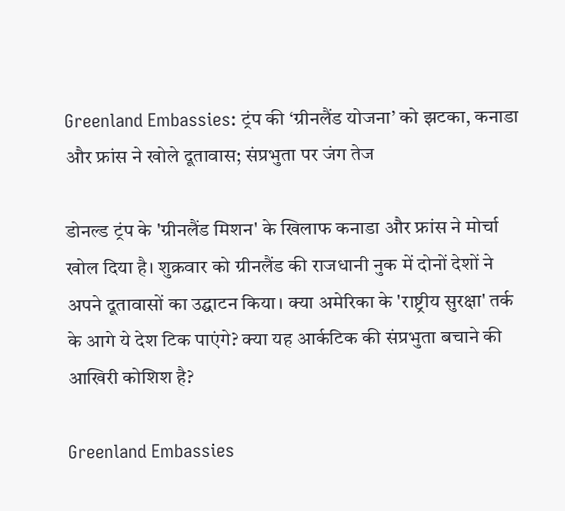Greenland Embassies: ट्रंप की ‘ग्रीनलैंड योजना’ को झटका, कनाडा और फ्रांस ने खोले दूतावास; संप्रभुता पर जंग तेज

डोनल्ड ट्रंप के 'ग्रीनलैंड मिशन' के खिलाफ कनाडा और फ्रांस ने मोर्चा खोल दिया है। शुक्रवार को ग्रीनलैंड की राजधानी नुक में दोनों देशों ने अपने दूतावासों का उद्घाटन किया। क्या अमेरिका के 'राष्ट्रीय सुरक्षा' तर्क के आगे ये देश टिक पाएंगे? क्या यह आर्कटिक की संप्रभुता बचाने की आखिरी कोशिश है?

Greenland Embassies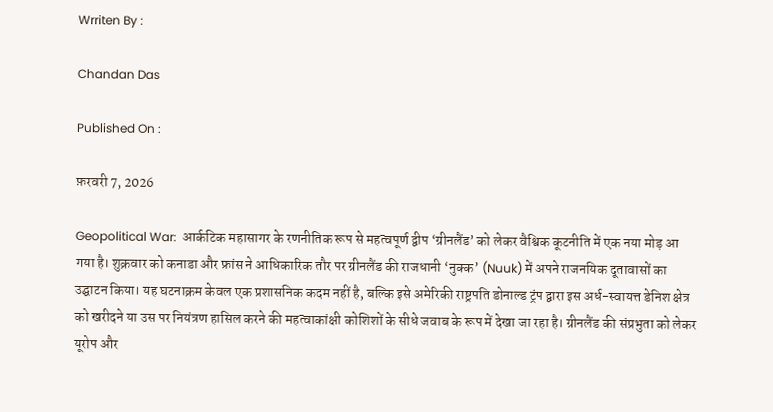Wrriten By :

Chandan Das

Published On :

फ़रवरी 7, 2026

Geopolitical War:  आर्कटिक महासागर के रणनीतिक रूप से महत्वपूर्ण द्वीप ‘ग्रीनलैंड’ को लेकर वैश्विक कूटनीति में एक नया मोड़ आ गया है। शुक्रवार को कनाडा और फ्रांस ने आधिकारिक तौर पर ग्रीनलैंड की राजधानी ‘नुक्क’ (Nuuk) में अपने राजनयिक दूतावासों का उद्घाटन किया। यह घटनाक्रम केवल एक प्रशासनिक कदम नहीं है, बल्कि इसे अमेरिकी राष्ट्रपति डोनाल्ड ट्रंप द्वारा इस अर्ध-स्वायत्त डेनिश क्षेत्र को खरीदने या उस पर नियंत्रण हासिल करने की महत्वाकांक्षी कोशिशों के सीधे जवाब के रूप में देखा जा रहा है। ग्रीनलैंड की संप्रभुता को लेकर यूरोप और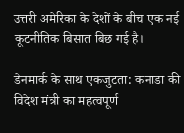उत्तरी अमेरिका के देशों के बीच एक नई कूटनीतिक बिसात बिछ गई है।

डेनमार्क के साथ एकजुटता: कनाडा की विदेश मंत्री का महत्वपूर्ण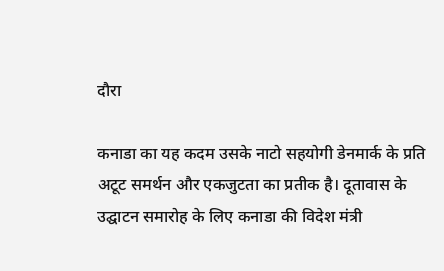दौरा

कनाडा का यह कदम उसके नाटो सहयोगी डेनमार्क के प्रति अटूट समर्थन और एकजुटता का प्रतीक है। दूतावास के उद्घाटन समारोह के लिए कनाडा की विदेश मंत्री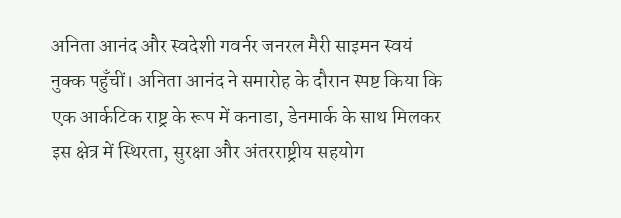अनिता आनंद और स्वदेशी गवर्नर जनरल मैरी साइमन स्वयं नुक्क पहुँचीं। अनिता आनंद ने समारोह के दौरान स्पष्ट किया कि एक आर्कटिक राष्ट्र के रूप में कनाडा, डेनमार्क के साथ मिलकर इस क्षेत्र में स्थिरता, सुरक्षा और अंतरराष्ट्रीय सहयोग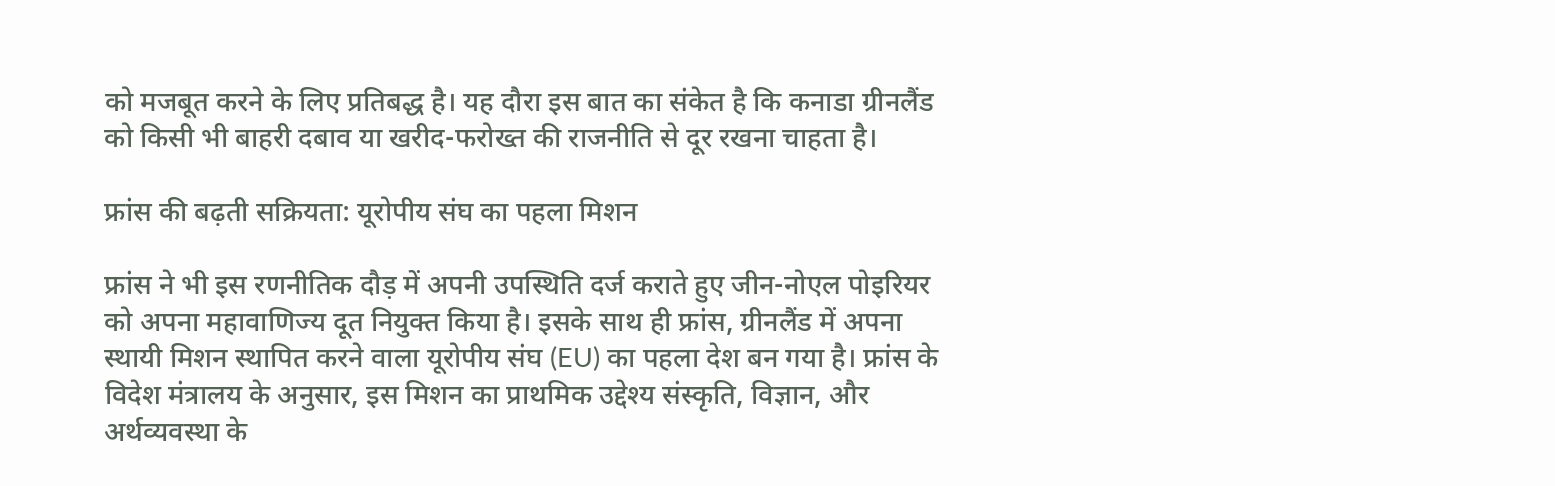को मजबूत करने के लिए प्रतिबद्ध है। यह दौरा इस बात का संकेत है कि कनाडा ग्रीनलैंड को किसी भी बाहरी दबाव या खरीद-फरोख्त की राजनीति से दूर रखना चाहता है।

फ्रांस की बढ़ती सक्रियता: यूरोपीय संघ का पहला मिशन

फ्रांस ने भी इस रणनीतिक दौड़ में अपनी उपस्थिति दर्ज कराते हुए जीन-नोएल पोइरियर को अपना महावाणिज्य दूत नियुक्त किया है। इसके साथ ही फ्रांस, ग्रीनलैंड में अपना स्थायी मिशन स्थापित करने वाला यूरोपीय संघ (EU) का पहला देश बन गया है। फ्रांस के विदेश मंत्रालय के अनुसार, इस मिशन का प्राथमिक उद्देश्य संस्कृति, विज्ञान, और अर्थव्यवस्था के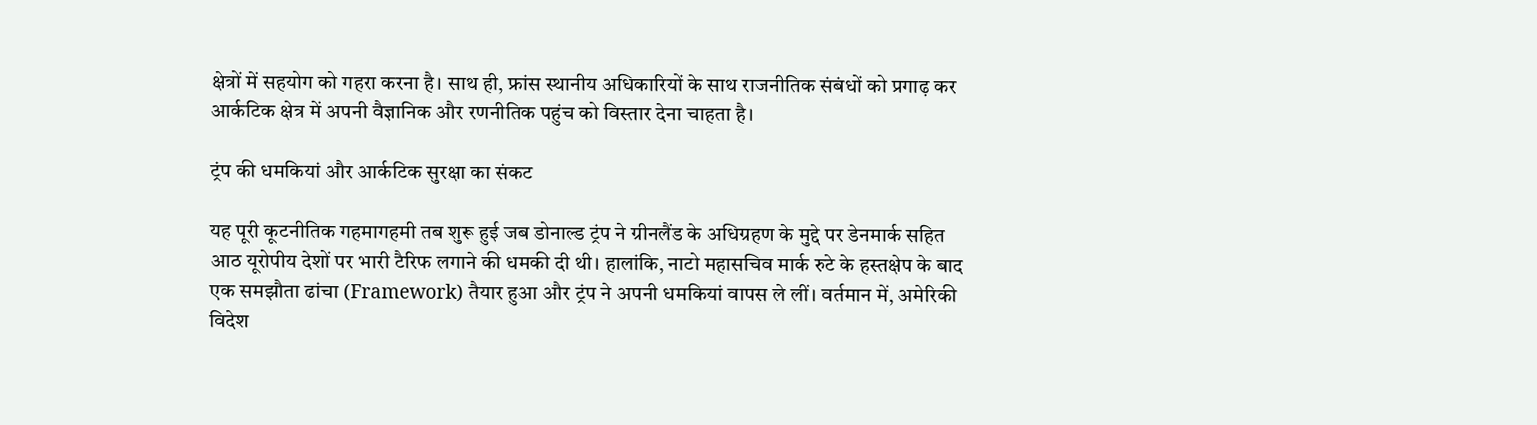क्षेत्रों में सहयोग को गहरा करना है। साथ ही, फ्रांस स्थानीय अधिकारियों के साथ राजनीतिक संबंधों को प्रगाढ़ कर आर्कटिक क्षेत्र में अपनी वैज्ञानिक और रणनीतिक पहुंच को विस्तार देना चाहता है।

ट्रंप की धमकियां और आर्कटिक सुरक्षा का संकट

यह पूरी कूटनीतिक गहमागहमी तब शुरू हुई जब डोनाल्ड ट्रंप ने ग्रीनलैंड के अधिग्रहण के मुद्दे पर डेनमार्क सहित आठ यूरोपीय देशों पर भारी टैरिफ लगाने की धमकी दी थी। हालांकि, नाटो महासचिव मार्क रुटे के हस्तक्षेप के बाद एक समझौता ढांचा (Framework) तैयार हुआ और ट्रंप ने अपनी धमकियां वापस ले लीं। वर्तमान में, अमेरिकी विदेश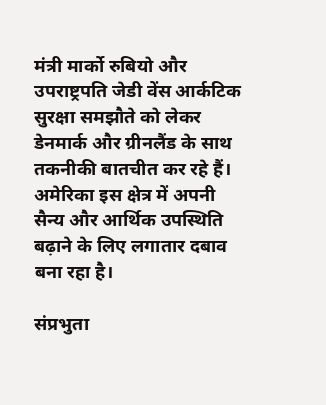मंत्री मार्को रुबियो और उपराष्ट्रपति जेडी वेंस आर्कटिक सुरक्षा समझौते को लेकर डेनमार्क और ग्रीनलैंड के साथ तकनीकी बातचीत कर रहे हैं। अमेरिका इस क्षेत्र में अपनी सैन्य और आर्थिक उपस्थिति बढ़ाने के लिए लगातार दबाव बना रहा है।

संप्रभुता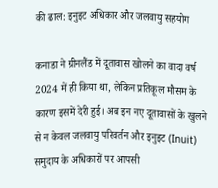की ढाल: इनुइट अधिकार और जलवायु सहयोग

कनाडा ने ग्रीनलैंड में दूतावास खोलने का वादा वर्ष 2024 में ही किया था, लेकिन प्रतिकूल मौसम के कारण इसमें देरी हुई। अब इन नए दूतावासों के खुलने से न केवल जलवायु परिवर्तन और इनुइट (Inuit) समुदाय के अधिकारों पर आपसी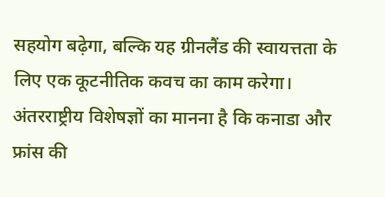सहयोग बढ़ेगा, बल्कि यह ग्रीनलैंड की स्वायत्तता के लिए एक कूटनीतिक कवच का काम करेगा। अंतरराष्ट्रीय विशेषज्ञों का मानना है कि कनाडा और फ्रांस की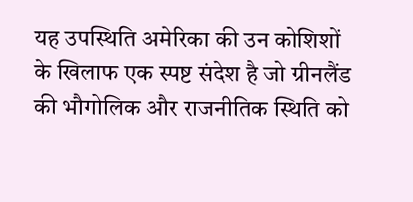यह उपस्थिति अमेरिका की उन कोशिशों के खिलाफ एक स्पष्ट संदेश है जो ग्रीनलैंड की भौगोलिक और राजनीतिक स्थिति को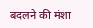बदलने की मंशा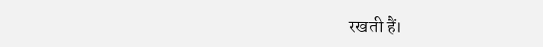रखती हैं।